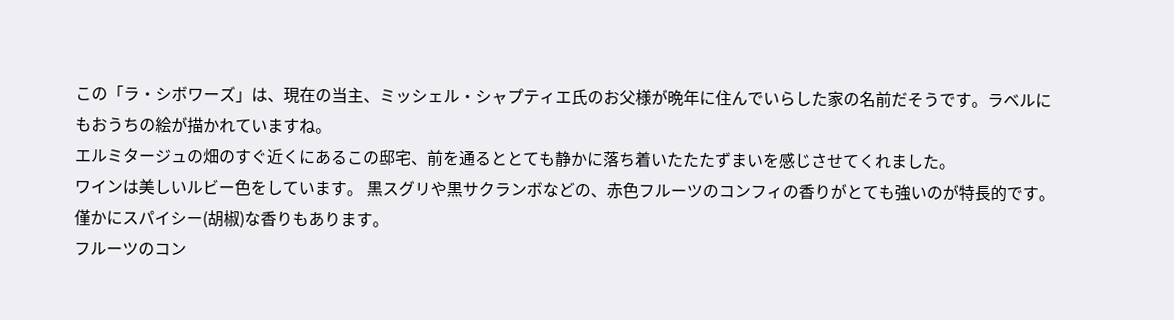この「ラ・シボワーズ」は、現在の当主、ミッシェル・シャプティエ氏のお父様が晩年に住んでいらした家の名前だそうです。ラベルにもおうちの絵が描かれていますね。
エルミタージュの畑のすぐ近くにあるこの邸宅、前を通るととても静かに落ち着いたたたずまいを感じさせてくれました。
ワインは美しいルビー色をしています。 黒スグリや黒サクランボなどの、赤色フルーツのコンフィの香りがとても強いのが特長的です。僅かにスパイシー(胡椒)な香りもあります。
フルーツのコン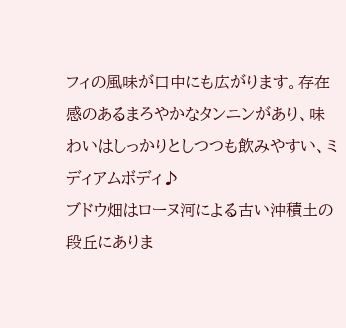フィの風味が口中にも広がります。存在感のあるまろやかなタンニンがあり、味わいはしっかりとしつつも飲みやすい、ミディアムボディ♪
ブドウ畑はローヌ河による古い沖積土の段丘にありま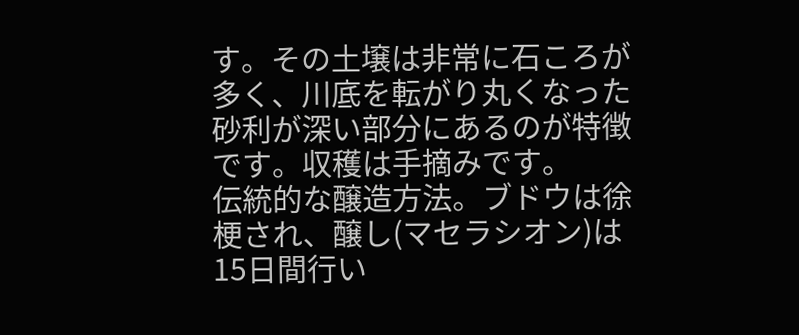す。その土壌は非常に石ころが多く、川底を転がり丸くなった砂利が深い部分にあるのが特徴です。収穫は手摘みです。
伝統的な醸造方法。ブドウは徐梗され、醸し(マセラシオン)は15日間行い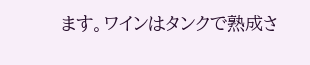ます。ワインはタンクで熟成さ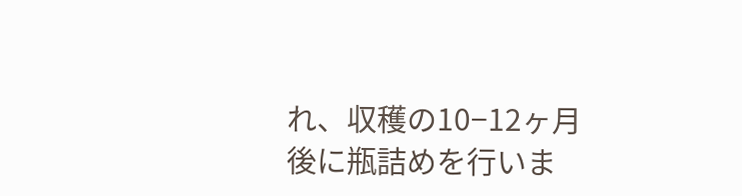れ、収穫の10−12ヶ月後に瓶詰めを行いま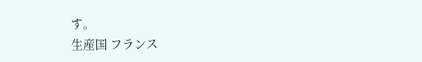す。
生産国 フランス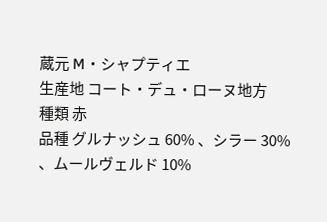蔵元 M・シャプティエ
生産地 コート・デュ・ローヌ地方
種類 赤
品種 グルナッシュ 60% 、シラー 30% 、ムールヴェルド 10%